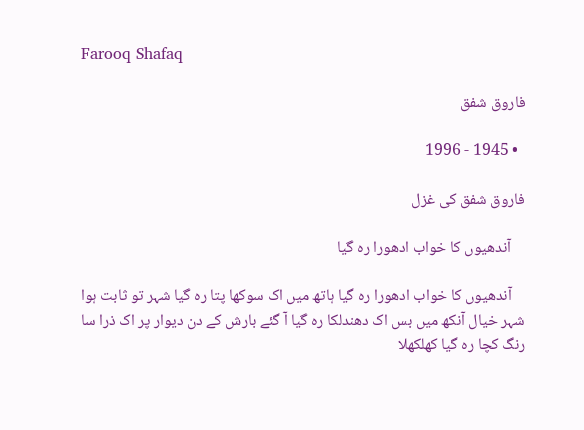Farooq Shafaq

فاروق شفق

  • 1945 - 1996

فاروق شفق کی غزل

    آندھیوں کا خواب ادھورا رہ گیا

    آندھیوں کا خواب ادھورا رہ گیا ہاتھ میں اک سوکھا پتا رہ گیا شہر تو ثابت ہوا شہر خیال آنکھ میں بس اک دھندلکا رہ گیا آ گئے بارش کے دن دیوار پر اک ذرا سا رنگ کچا رہ گیا کھلکھلا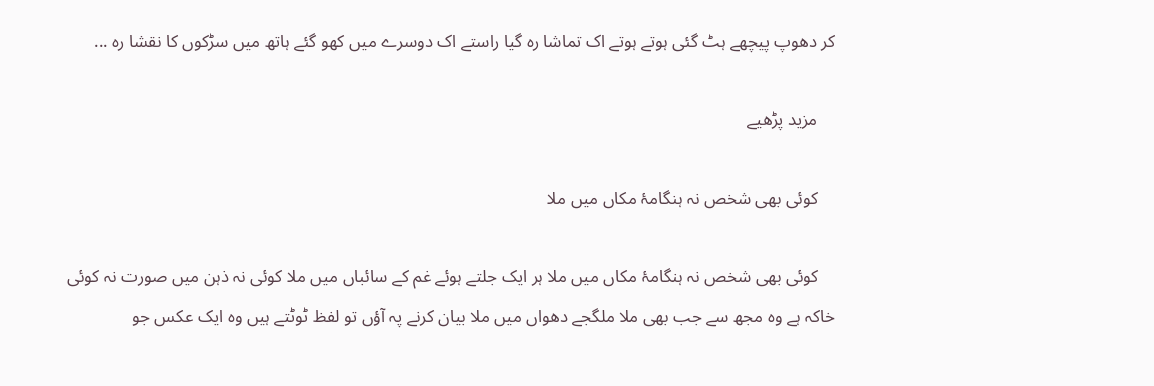کر دھوپ پیچھے ہٹ گئی ہوتے ہوتے اک تماشا رہ گیا راستے اک دوسرے میں کھو گئے ہاتھ میں سڑکوں کا نقشا رہ ...

    مزید پڑھیے

    کوئی بھی شخص نہ ہنگامۂ مکاں میں ملا

    کوئی بھی شخص نہ ہنگامۂ مکاں میں ملا ہر ایک جلتے ہوئے غم کے سائباں میں ملا کوئی نہ ذہن میں صورت نہ کوئی خاکہ ہے وہ مجھ سے جب بھی ملا ملگجے دھواں میں ملا بیان کرنے پہ آؤں تو لفظ ٹوٹتے ہیں وہ ایک عکس جو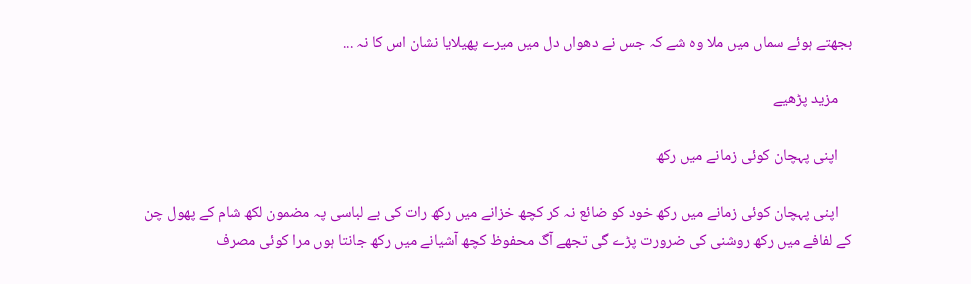بجھتے ہوئے سماں میں ملا وہ شے کہ جس نے دھواں دل میں میرے پھیلایا نشان اس کا نہ ...

    مزید پڑھیے

    اپنی پہچان کوئی زمانے میں رکھ

    اپنی پہچان کوئی زمانے میں رکھ خود کو ضائع نہ کر کچھ خزانے میں رکھ رات کی بے لباسی پہ مضمون لکھ شام کے پھول چن کے لفافے میں رکھ روشنی کی ضرورت پڑے گی تجھے آگ محفوظ کچھ آشیانے میں رکھ جانتا ہوں مرا کوئی مصرف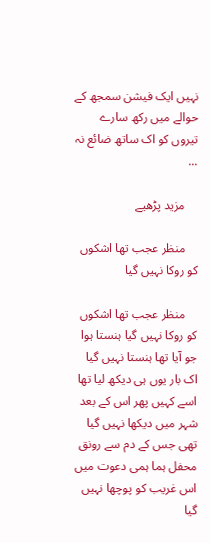نہیں ایک فیشن سمجھ کے حوالے میں رکھ سارے تیروں کو اک ساتھ ضائع نہ ...

    مزید پڑھیے

    منظر عجب تھا اشکوں کو روکا نہیں گیا

    منظر عجب تھا اشکوں کو روکا نہیں گیا ہنستا ہوا جو آیا تھا ہنستا نہیں گیا اک بار یوں ہی دیکھ لیا تھا اسے کہیں پھر اس کے بعد شہر میں دیکھا نہیں گیا تھی جس کے دم سے رونق محفل ہما ہمی دعوت میں اس غریب کو پوچھا نہیں گیا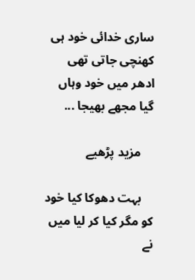ساری خدائی خود ہی کھنچی جاتی تھی ادھر میں خود وہاں گیا مجھے بھیجا ...

    مزید پڑھیے

    بہت دھوکا کیا خود کو مگر کیا کر لیا میں نے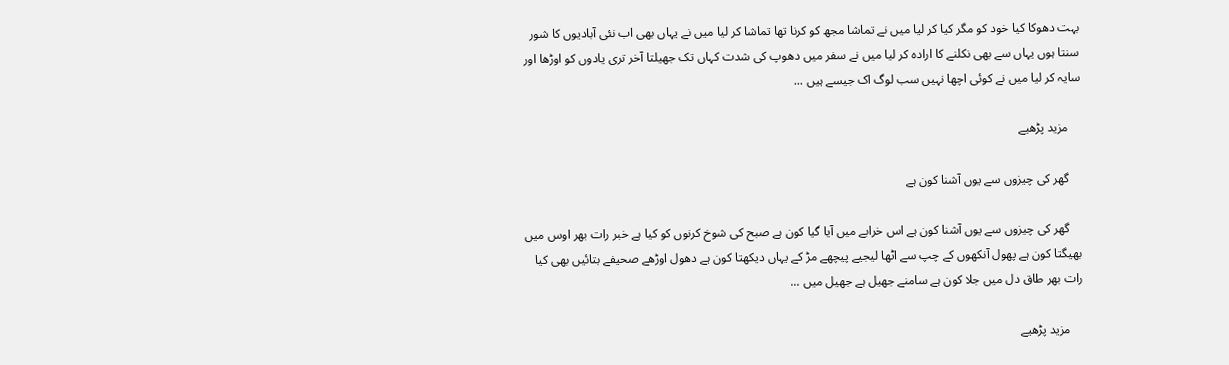بہت دھوکا کیا خود کو مگر کیا کر لیا میں نے تماشا مجھ کو کرنا تھا تماشا کر لیا میں نے یہاں بھی اب نئی آبادیوں کا شور سنتا ہوں یہاں سے بھی نکلنے کا ارادہ کر لیا میں نے سفر میں دھوپ کی شدت کہاں تک جھیلتا آخر تری یادوں کو اوڑھا اور سایہ کر لیا میں نے کوئی اچھا نہیں سب لوگ اک جیسے ہیں ...

    مزید پڑھیے

    گھر کی چیزوں سے یوں آشنا کون ہے

    گھر کی چیزوں سے یوں آشنا کون ہے اس خرابے میں آیا گیا کون ہے صبح کی شوخ کرنوں کو کیا ہے خبر رات بھر اوس میں بھیگتا کون ہے پھول آنکھوں کے چپ سے اٹھا لیجیے پیچھے مڑ کے یہاں دیکھتا کون ہے دھول اوڑھے صحیفے بتائیں بھی کیا رات بھر طاق دل میں جلا کون ہے سامنے جھیل ہے جھیل میں ...

    مزید پڑھیے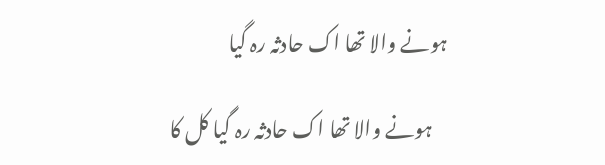ہونے والا تھا اک حادثہ رہ گیا

    ہونے والا تھا اک حادثہ رہ گیا کل کا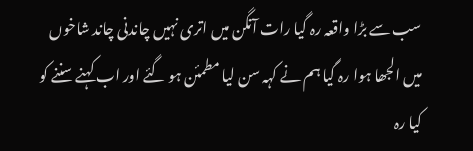سب سے بڑا واقعہ رہ گیا رات آنگن میں اتری نہیں چاندنی چاند شاخوں میں الجھا ہوا رہ گیا ہم نے کہہ سن لیا مطمئن ہو گئے اور اب کہنے سننے کو کیا رہ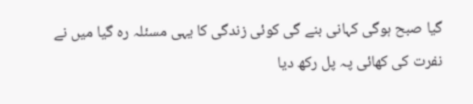گیا صبح ہوگی کہانی بنے گی کوئی زندگی کا یہی مسئلہ رہ گیا میں نے نفرت کی کھائی پہ پل رکھ دیا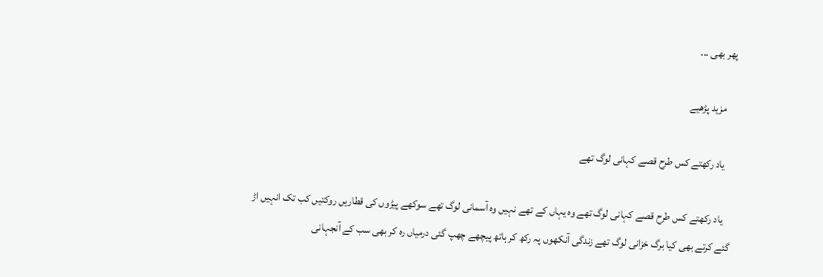پھر بھی ...

    مزید پڑھیے

    یاد رکھتے کس طرح قصے کہانی لوگ تھے

    یاد رکھتے کس طرح قصے کہانی لوگ تھے وہ یہاں کے تھے نہیں وہ آسمانی لوگ تھے سوکھے پیڑوں کی قطاریں روکتیں کب تک انہیں اڑ گئے کرتے بھی کیا برگ خزانی لوگ تھے زندگی آنکھوں پہ رکھ کر ہاتھ پیچھے چھپ گئی درمیاں رہ کر بھی سب کے آنجہانی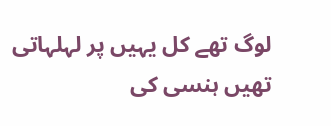لوگ تھے کل یہیں پر لہلہاتی تھیں ہنسی کی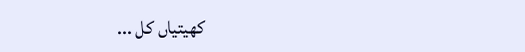کھیتیاں کل ...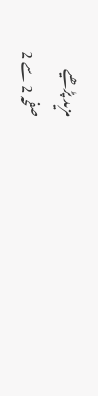مزید پڑھیے
صفحہ 2 سے 2